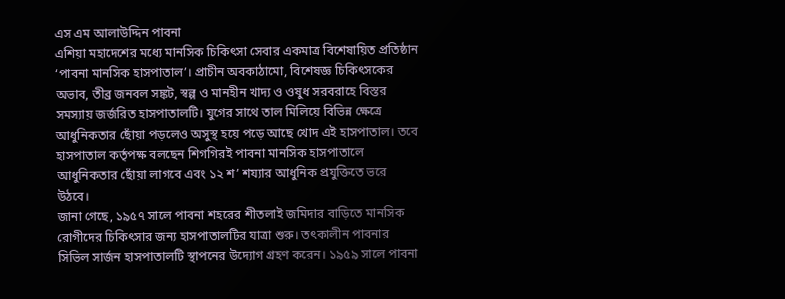এস এম আলাউদ্দিন পাবনা
এশিয়া মহাদেশের মধ্যে মানসিক চিকিৎসা সেবার একমাত্র বিশেষায়িত প্রতিষ্ঠান ‘পাবনা মানসিক হাসপাতাল’। প্রাচীন অবকাঠামো, বিশেষজ্ঞ চিকিৎসকের অভাব, তীব্র জনবল সঙ্কট, স্বল্প ও মানহীন খাদ্য ও ওষুধ সরবরাহে বিস্তর সমস্যায় জর্জরিত হাসপাতালটি। যুগের সাথে তাল মিলিয়ে বিভিন্ন ক্ষেত্রে আধুনিকতার ছোঁয়া পড়লেও অসুস্থ হয়ে পড়ে আছে খোদ এই হাসপাতাল। তবে হাসপাতাল কর্তৃপক্ষ বলছেন শিগগিরই পাবনা মানসিক হাসপাতালে আধুনিকতার ছোঁয়া লাগবে এবং ১২ শ’ শয্যার আধুনিক প্রযুক্তিতে ভরে উঠবে।
জানা গেছে, ১৯৫৭ সালে পাবনা শহরের শীতলাই জমিদার বাড়িতে মানসিক রোগীদের চিকিৎসার জন্য হাসপাতালটির যাত্রা শুরু। তৎকালীন পাবনার সিভিল সার্জন হাসপাতালটি স্থাপনের উদ্যোগ গ্রহণ করেন। ১৯৫৯ সালে পাবনা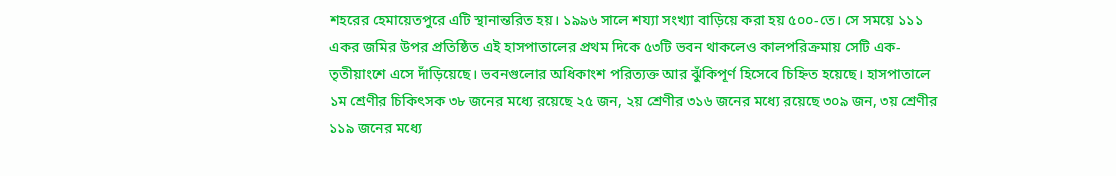শহরের হেমায়েতপুরে এটি স্থানান্তরিত হয়। ১৯৯৬ সালে শয্যা সংখ্যা বাড়িয়ে করা হয় ৫০০-তে। সে সময়ে ১১১ একর জমির উপর প্রতিষ্ঠিত এই হাসপাতালের প্রথম দিকে ৫৩টি ভবন থাকলেও কালপরিক্রমায় সেটি এক-তৃতীয়াংশে এসে দাঁড়িয়েছে। ভবনগুলোর অধিকাংশ পরিত্যক্ত আর ঝুঁকিপূর্ণ হিসেবে চিহ্নিত হয়েছে। হাসপাতালে ১ম শ্রেণীর চিকিৎসক ৩৮ জনের মধ্যে রয়েছে ২৫ জন, ২য় শ্রেণীর ৩১৬ জনের মধ্যে রয়েছে ৩০৯ জন, ৩য় শ্রেণীর ১১৯ জনের মধ্যে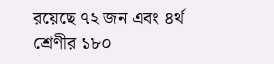রয়েছে ৭২ জন এবং ৪র্থ শ্রেণীর ১৮০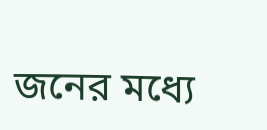জনের মধ্যে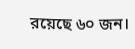রয়েছে ৬০ জন।